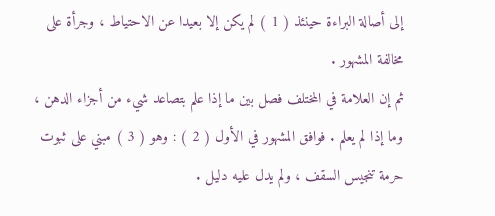إلى أصالة البراءة حينئذ ( 1 ) لم يكن إلا بعيدا عن الاحتياط ، وجرأة على مخالفة المشهور .
ثم إن العلامة في المختلف فصل بين ما إذا علم بتصاعد شيء من أجزاء الدهن ، وما إذا لم يعلم . فوافق المشهور في الأول ( 2 ) : وهو ( 3 ) مبني على ثبوت حرمة تنجيس السقف ، ولم يدل عليه دليل .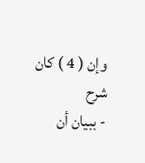وإن ( 4 ) كان
شرح
- ببيان أن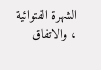الشهرة الفتوائية ، والاتفاق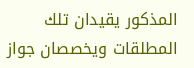المذكور يقيدان تلك المطلقات ويخصصان جواز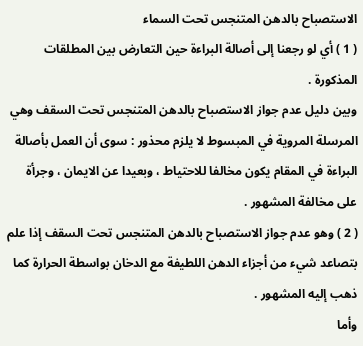الاستصباح بالدهن المتنجس تحت السماء
( 1 ) أي لو رجعنا إلى أصالة البراءة حين التعارض بين المطلقات المذكورة .
وبين دليل عدم جواز الاستصباح بالدهن المتنجس تحت السقف وهي المرسلة المروية في المبسوط لا يلزم محذور : سوى أن العمل بأصالة البراءة في المقام يكون مخالفا للاحتياط ، وبعيدا عن الايمان ، وجرأة على مخالفة المشهور .
( 2 ) وهو عدم جواز الاستصباح بالدهن المتنجس تحت السقف إذا علم بتصاعد شيء من أجزاء الدهن اللطيفة مع الدخان بواسطة الحرارة كما ذهب إليه المشهور .
وأما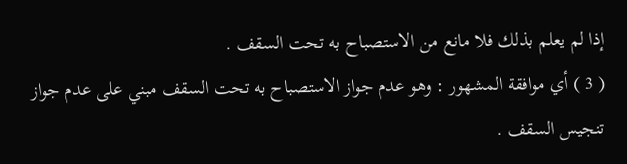إذا لم يعلم بذلك فلا مانع من الاستصباح به تحت السقف .
( 3 ) أي موافقة المشهور : وهو عدم جواز الاستصباح به تحت السقف مبني على عدم جواز تنجيس السقف .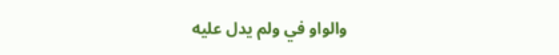والواو في ولم يدل عليه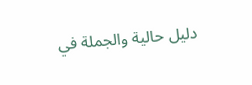دليل حالية والجملة في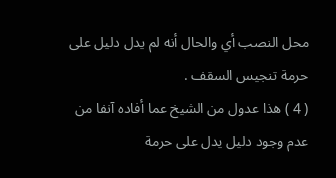محل النصب أي والحال أنه لم يدل دليل على حرمة تنجيس السقف .
( 4 ) هذا عدول من الشيخ عما أفاده آنفا من عدم وجود دليل يدل على حرمة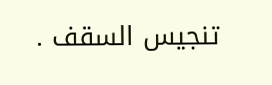تنجيس السقف .